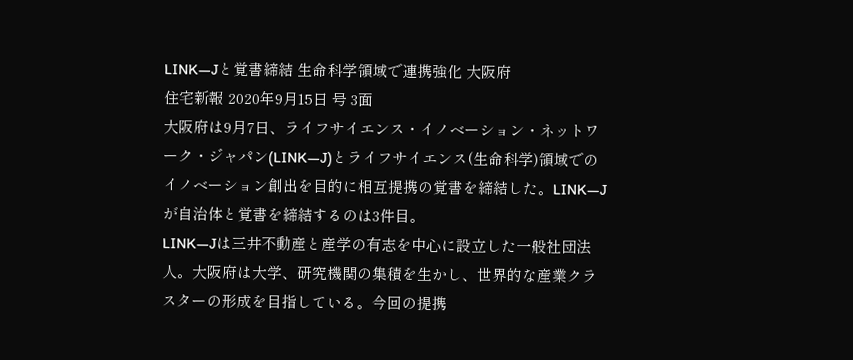LINK―Jと覚書締結 生命科学領域で連携強化 大阪府
住宅新報 2020年9月15日 号 3面
大阪府は9月7日、ライフサイエンス・イノベーション・ネットワーク・ジャパン(LINK―J)とライフサイエンス(生命科学)領域でのイノベーション創出を目的に相互提携の覚書を締結した。LINK―Jが自治体と覚書を締結するのは3件目。
LINK―Jは三井不動産と産学の有志を中心に設立した一般社団法人。大阪府は大学、研究機関の集積を生かし、世界的な産業クラスターの形成を目指している。今回の提携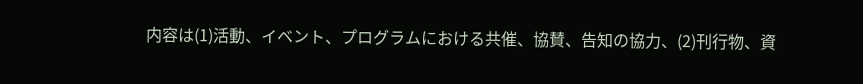内容は(1)活動、イベント、プログラムにおける共催、協賛、告知の協力、(2)刊行物、資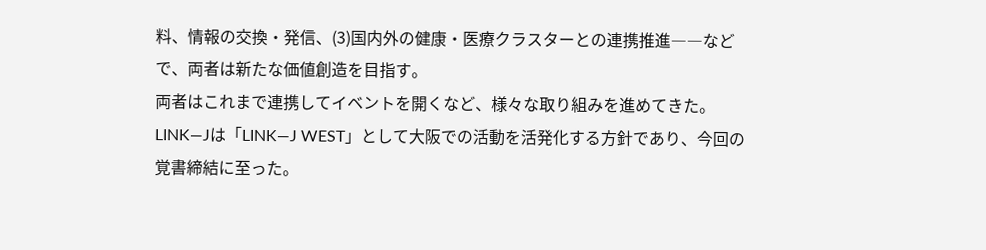料、情報の交換・発信、(3)国内外の健康・医療クラスターとの連携推進――などで、両者は新たな価値創造を目指す。
両者はこれまで連携してイベントを開くなど、様々な取り組みを進めてきた。LINK―Jは「LINK―J WEST」として大阪での活動を活発化する方針であり、今回の覚書締結に至った。